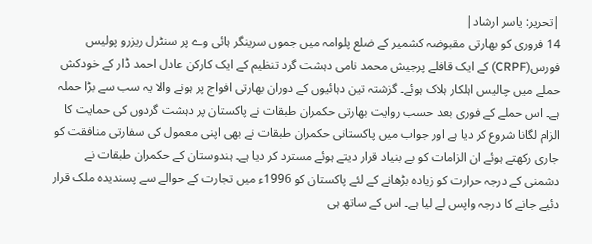|تحریر: یاسر ارشاد|
14 فروری کو بھارتی مقبوضہ کشمیر کے ضلع پلوامہ میں جموں سرینگر ہائی وے پر سنٹرل ریزرو پولیس فورس(CRPF) کے ایک قافلے پرجیش محمد نامی دہشت گرد تنظیم کے ایک کارکن عادل احمد ڈار کے خودکش حملے میں چالیس اہلکار ہلاک ہوئے۔ گزشتہ تین دہائیوں کے دوران بھارتی افواج پر ہونے والا یہ سب سے بڑا حملہ ہے۔ اس حملے کے فوری بعد حسب روایت بھارتی حکمران طبقات نے پاکستان پر دہشت گردوں کی حمایت کا الزام لگانا شروع کر دیا ہے اور جواب میں پاکستانی حکمران طبقات نے بھی اپنی معمول کی سفارتی منافقت کو جاری رکھتے ہوئے ان الزامات کو بے بنیاد قرار دیتے ہوئے مسترد کر دیا ہے۔ ہندوستان کے حکمران طبقات نے دشمنی کے درجہ حرارت کو زیادہ بڑھانے کے لئے پاکستان کو 1996ء میں تجارت کے حوالے سے پسندیدہ ملک قرار دئیے جانے کا درجہ واپس لے لیا ہے۔ اس کے ساتھ ہی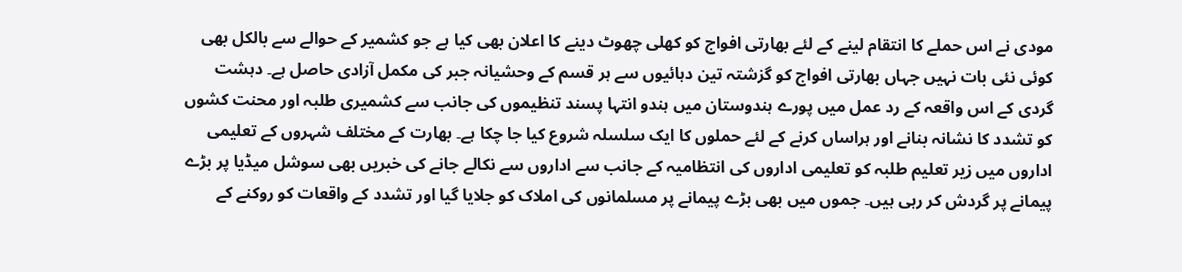مودی نے اس حملے کا انتقام لینے کے لئے بھارتی افواج کو کھلی چھوٹ دینے کا اعلان بھی کیا ہے جو کشمیر کے حوالے سے بالکل بھی کوئی نئی بات نہیں جہاں بھارتی افواج کو گزشتہ تین دہائیوں سے ہر قسم کے وحشیانہ جبر کی مکمل آزادی حاصل ہے۔ دہشت گردی کے اس واقعہ کے رد عمل میں پورے ہندوستان میں ہندو انتہا پسند تنظیموں کی جانب سے کشمیری طلبہ اور محنت کشوں کو تشدد کا نشانہ بنانے اور ہراساں کرنے کے لئے حملوں کا ایک سلسلہ شروع کیا جا چکا ہے۔ بھارت کے مختلف شہروں کے تعلیمی اداروں میں زیر تعلیم طلبہ کو تعلیمی اداروں کی انتظامیہ کے جانب سے اداروں سے نکالے جانے کی خبریں بھی سوشل میڈیا پر بڑے پیمانے پر گردش کر رہی ہیں۔ جموں میں بھی بڑے پیمانے پر مسلمانوں کی املاک کو جلایا گیا اور تشدد کے واقعات کو روکنے کے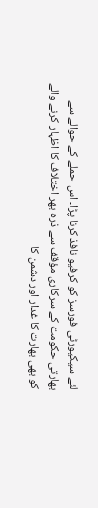لئے سیکیورٹی فورسز کو کرفیو نافذ کرنا پڑا۔ اس حملے کے حوالے سے بھارتی حکومت کے سرکاری مؤقف سے ذرہ بھر اختلاف کا اظہار کرنے والے کو بھی بھارت کا غدار اور دشمن کا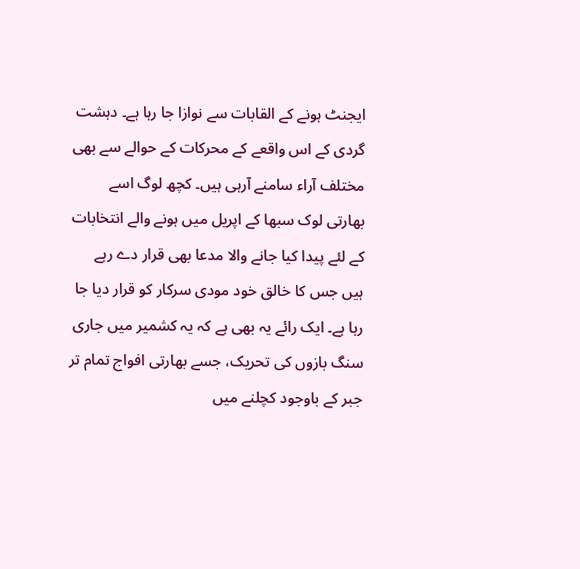ایجنٹ ہونے کے القابات سے نوازا جا رہا ہے۔ دہشت گردی کے اس واقعے کے محرکات کے حوالے سے بھی مختلف آراء سامنے آرہی ہیں۔ کچھ لوگ اسے بھارتی لوک سبھا کے اپریل میں ہونے والے انتخابات کے لئے پیدا کیا جانے والا مدعا بھی قرار دے رہے ہیں جس کا خالق خود مودی سرکار کو قرار دیا جا رہا ہے۔ ایک رائے یہ بھی ہے کہ یہ کشمیر میں جاری سنگ بازوں کی تحریک، جسے بھارتی افواج تمام تر جبر کے باوجود کچلنے میں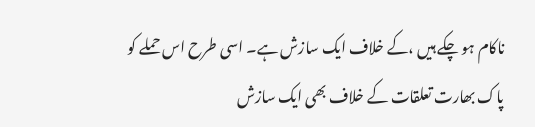ناکام ہو چکے ہیں ،کے خلاف ایک سازش ہے۔ اسی طرح اس حملے کو پاک بھارت تعلقات کے خلاف بھی ایک سازش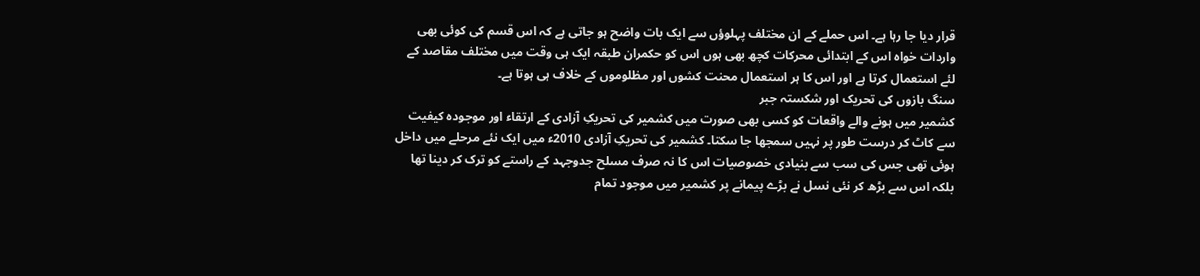قرار دیا جا رہا ہے۔ اس حملے کے ان مختلف پہلوؤں سے ایک بات واضح ہو جاتی ہے کہ اس قسم کی کوئی بھی واردات خواہ اس کے ابتدائی محرکات کچھ بھی ہوں اس کو حکمران طبقہ ایک ہی وقت میں مختلف مقاصد کے لئے استعمال کرتا ہے اور اس کا ہر استعمال محنت کشوں اور مظلوموں کے خلاف ہی ہوتا ہے۔
سنگ بازوں کی تحریک اور شکستہ جبر
کشمیر میں ہونے والے واقعات کو کسی بھی صورت میں کشمیر کی تحریکِ آزادی کے ارتقاء اور موجودہ کیفیت سے کاٹ کر درست طور پر نہیں سمجھا جا سکتا۔ کشمیر کی تحریکِ آزادی 2010ء میں ایک نئے مرحلے میں داخل ہوئی تھی جس کی سب سے بنیادی خصوصیات اس کا نہ صرف مسلح جدوجہد کے راستے کو ترک کر دینا تھا بلکہ اس سے بڑھ کر نئی نسل نے بڑے پیمانے پر کشمیر میں موجود تمام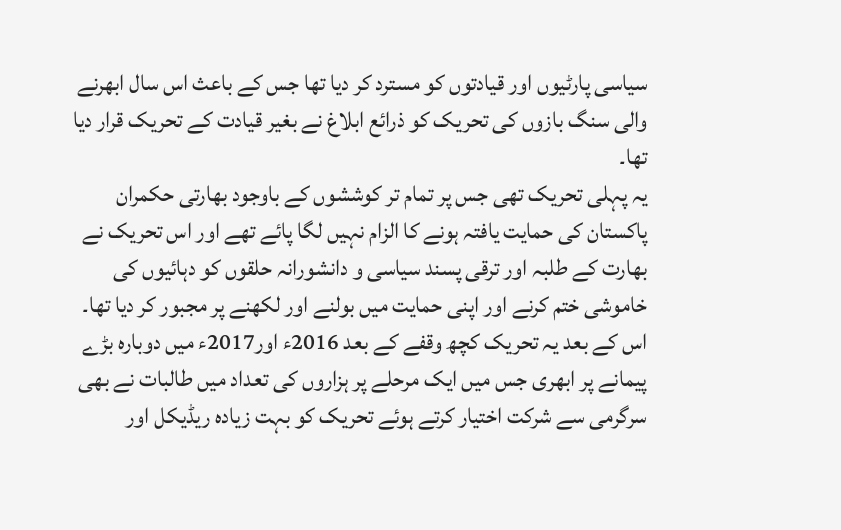سیاسی پارٹیوں اور قیادتوں کو مسترد کر دیا تھا جس کے باعث اس سال ابھرنے والی سنگ بازوں کی تحریک کو ذرائع ابلاغ نے بغیر قیادت کے تحریک قرار دیا تھا۔
یہ پہلی تحریک تھی جس پر تمام تر کوششوں کے باوجود بھارتی حکمران پاکستان کی حمایت یافتہ ہونے کا الزام نہیں لگا پائے تھے اور اس تحریک نے بھارت کے طلبہ اور ترقی پسند سیاسی و دانشورانہ حلقوں کو دہائیوں کی خاموشی ختم کرنے اور اپنی حمایت میں بولنے اور لکھنے پر مجبور کر دیا تھا۔ اس کے بعد یہ تحریک کچھ وقفے کے بعد 2016ء اور2017ء میں دوبارہ بڑے پیمانے پر ابھری جس میں ایک مرحلے پر ہزاروں کی تعداد میں طالبات نے بھی سرگرمی سے شرکت اختیار کرتے ہوئے تحریک کو بہت زیادہ ریڈیکل اور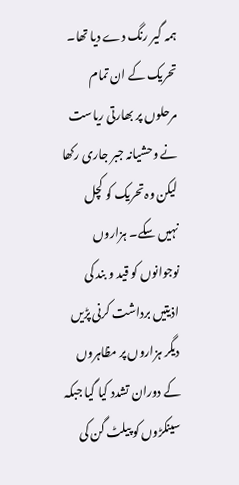ہمہ گیر رنگ دے دیا تھا۔ تحریک کے ان تمام مرحلوں پر بھارتی ریاست نے وحشیانہ جبر جاری رکھا لیکن وہ تحریک کو کچل نہیں سکے۔ ہزاروں نوجوانوں کو قید و بند کی اذیتیں برداشت کرنی پڑیں دیگر ہزاروں پر مظاہروں کے دوران تشدد کیا گیا جبکہ سینکڑوں کو پیلٹ گن کی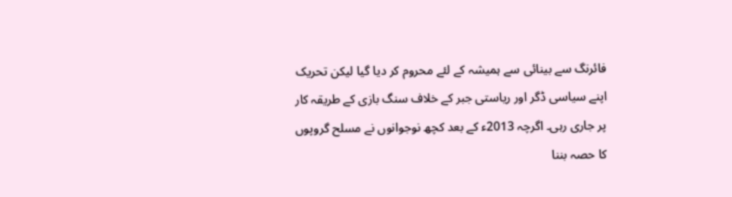فائرنگ سے بینائی سے ہمیشہ کے لئے محروم کر دیا گیا لیکن تحریک اپنے سیاسی ڈگر اور ریاستی جبر کے خلاف سنگ بازی کے طریقہ کار پر جاری رہی۔ اگرچہ 2013ء کے بعد کچھ نوجوانوں نے مسلح گروپوں کا حصہ بننا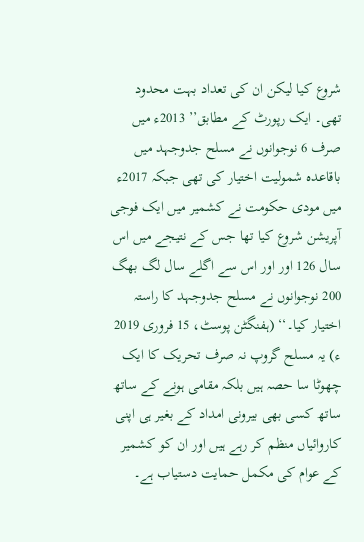شروع کیا لیکن ان کی تعداد بہت محدود تھی۔ ایک رپورٹ کے مطابق’’ 2013ء میں صرف 6 نوجوانوں نے مسلح جدوجہد میں باقاعدہ شمولیت اختیار کی تھی جبکہ 2017ء میں مودی حکومت نے کشمیر میں ایک فوجی آپریشن شروع کیا تھا جس کے نتیجے میں اس سال 126 اور اور اس سے اگلے سال لگ بھگ 200 نوجوانوں نے مسلح جدوجہد کا راستہ اختیار کیا۔‘‘ (ہفنگٹن پوسٹ، 15 فروری 2019 ء) یہ مسلح گروپ نہ صرف تحریک کا ایک چھوٹا سا حصہ ہیں بلکہ مقامی ہونے کے ساتھ ساتھ کسی بھی بیرونی امداد کے بغیر ہی اپنی کاروائیاں منظم کر رہے ہیں اور ان کو کشمیر کے عوام کی مکمل حمایت دستیاب ہے۔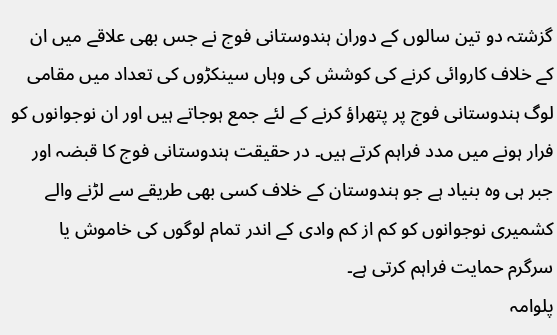گزشتہ دو تین سالوں کے دوران ہندوستانی فوج نے جس بھی علاقے میں ان کے خلاف کاروائی کرنے کی کوشش کی وہاں سینکڑوں کی تعداد میں مقامی لوگ ہندوستانی فوج پر پتھراؤ کرنے کے لئے جمع ہوجاتے ہیں اور ان نوجوانوں کو فرار ہونے میں مدد فراہم کرتے ہیں۔ در حقیقت ہندوستانی فوج کا قبضہ اور جبر ہی وہ بنیاد ہے جو ہندوستان کے خلاف کسی بھی طریقے سے لڑنے والے کشمیری نوجوانوں کو کم از کم وادی کے اندر تمام لوگوں کی خاموش یا سرگرم حمایت فراہم کرتی ہے۔
پلوامہ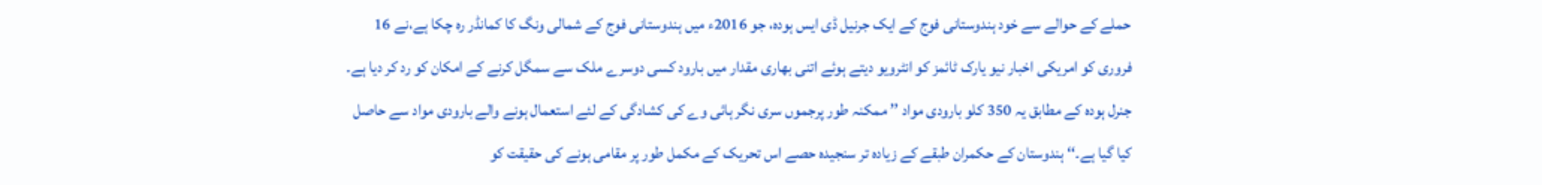حملے کے حوالے سے خود ہندوستانی فوج کے ایک جرنیل ڈی ایس ہودہ، جو 2016ء میں ہندوستانی فوج کے شمالی ونگ کا کمانڈر رہ چکا ہے،نے 16 فروری کو امریکی اخبار نیو یارک ٹائمز کو انٹرویو دیتے ہوئے اتنی بھاری مقدار میں بارود کسی دوسرے ملک سے سمگل کرنے کے امکان کو رد کر دیا ہے۔ جنرل ہودہ کے مطابق یہ 350 کلو بارودی مواد ’’ ممکنہ طور پرجموں سری نگر ہائی وے کی کشادگی کے لئے استعمال ہونے والے بارودی مواد سے حاصل کیا گیا ہے۔‘‘ ہندوستان کے حکمران طبقے کے زیادہ تر سنجیدہ حصے اس تحریک کے مکمل طور پر مقامی ہونے کی حقیقت کو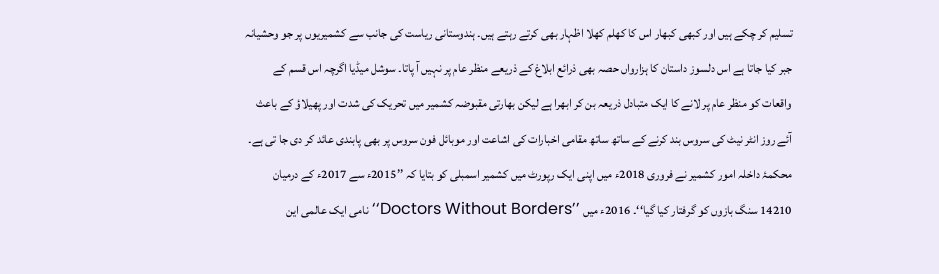تسلیم کر چکے ہیں اور کبھی کبھار اس کا کھلم کھلا اظہار بھی کرتے رہتے ہیں۔ ہندوستانی ریاست کی جانب سے کشمیریوں پر جو وحشیانہ جبر کیا جاتا ہے اس دلسوز داستان کا ہزارواں حصہ بھی ذرائع ابلاغ کے ذریعے منظر عام پر نہیں آ پاتا۔ سوشل میڈیا اگرچہ اس قسم کے واقعات کو منظر عام پر لانے کا ایک متبادل ذریعہ بن کر ابھرا ہے لیکن بھارتی مقبوضہ کشمیر میں تحریک کی شدت اور پھیلاؤ کے باعث آئے روز انٹر نیٹ کی سروس بند کرنے کے ساتھ ساتھ مقامی اخبارات کی اشاعت اور موبائل فون سروس پر بھی پابندی عائد کر دی جا تی ہے۔ محکمۂ داخلہ امور کشمیر نے فروری 2018ء میں اپنی ایک رپورٹ میں کشمیر اسمبلی کو بتایا کہ ’’2015ء سے 2017ء کے درمیان 14210 سنگ بازوں کو گرفتار کیا گیا‘‘۔ 2016ء میں ’’Doctors Without Borders‘‘ نامی ایک عالمی این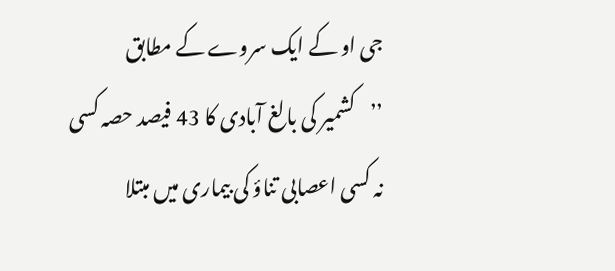جی او کے ایک سروے کے مطابق ’’کشمیر کی بالغ آبادی کا 43 فیصد حصہ کسی نہ کسی اعصابی تناؤ کی بیماری میں مبتلا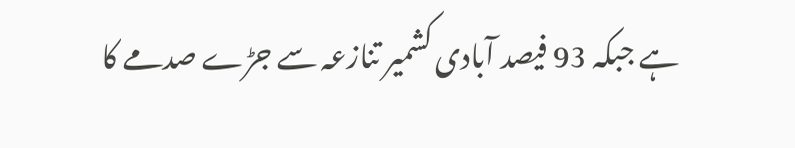ہے جبکہ 93 فیصد آبادی کشمیر تنازعہ سے جڑے صدمے کا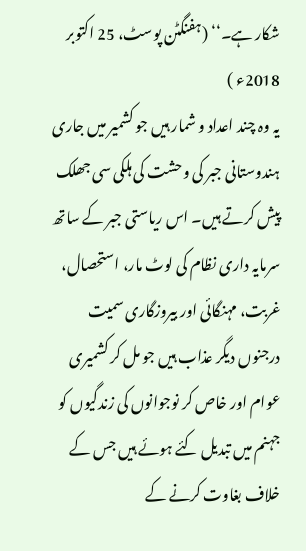شکار ہے۔‘‘ (ہفنگٹن پوسٹ، 25 اکتوبر 2018ء )
یہ وہ چند اعداد و شمار ہیں جو کشمیر میں جاری ہندوستانی جبر کی وحشت کی ہلکی سی جھلک پیش کرتے ہیں۔ اس ریاستی جبر کے ساتھ سرمایہ داری نظام کی لوٹ مار، استحصال، غربت، مہنگائی اور بیروزگاری سمیت درجنوں دیگر عذاب ہیں جو مل کر کشمیری عوام اور خاص کر نوجوانوں کی زندگیوں کو جہنم میں تبدیل کئے ہوئے ہیں جس کے خلاف بغاوت کرنے کے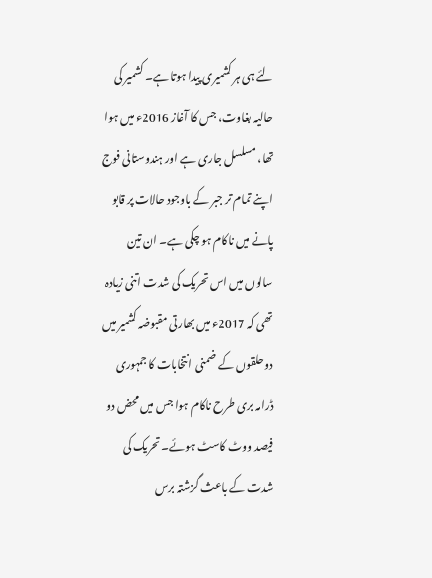لئے ہی ہر کشمیری پیدا ہوتا ہے۔ کشمیر کی حالیہ بغاوت، جس کا آغاز 2016ء میں ہوا تھا، مسلسل جاری ہے اور ہندوستانی فوج اپنے تمام تر جبر کے باوجود حالات پر قابو پانے میں ناکام ہو چکی ہے۔ ان تین سالوں میں اس تحریک کی شدت اتنی زیادہ تھی کہ 2017ء میں بھارتی مقبوضہ کشمیر میں دوحلقوں کے ضمنی انتخابات کا جمہوری ڈرامہ بری طرح ناکام ہوا جس میں محض دو فیصد ووٹ کاسٹ ہوئے۔ تحریک کی شدت کے باعث گزشتہ برس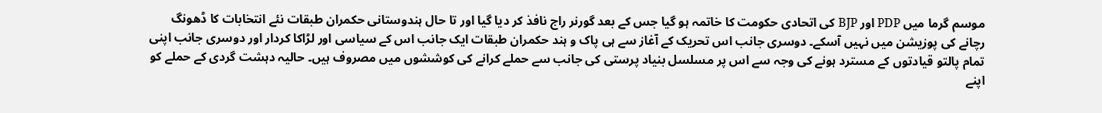موسم گرما میں PDP اور BJP کی اتحادی حکومت کا خاتمہ ہو گیا جس کے بعد گورنر راج نافذ کر دیا گیا اور تا حال ہندوستانی حکمران طبقات نئے انتخابات کا ڈھونگ رچانے کی پوزیشن میں نہیں آسکے۔ دوسری جانب اس تحریک کے آغاز سے ہی پاک و ہند حکمران طبقات ایک جانب اس کے سیاسی اور لڑاکا کردار اور دوسری جانب اپنی تمام پالتو قیادتوں کے مسترد ہونے کی وجہ سے اس پر مسلسل بنیاد پرستی کی جانب سے حملے کرانے کی کوششوں میں مصروف ہیں۔ حالیہ دہشت گردی کے حملے کو اپنے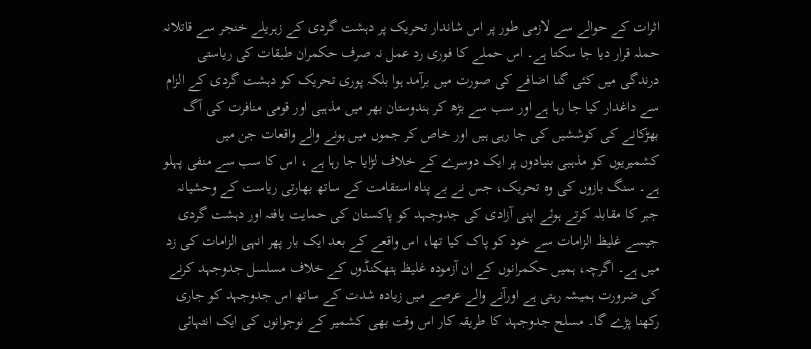اثرات کے حوالے سے لازمی طور پر اس شاندار تحریک پر دہشت گردی کے زہریلے خنجر سے قاتلانہ حملہ قرار دیا جا سکتا ہے۔ اس حملے کا فوری رد عمل نہ صرف حکمران طبقات کی ریاستی درندگی میں کئی گنا اضافے کی صورت میں برآمد ہوا بلکہ پوری تحریک کو دہشت گردی کے الزام سے داغدار کیا جا رہا ہے اور سب سے بڑھ کر ہندوستان بھر میں مذہبی اور قومی منافرت کی آگ بھڑکانے کی کوششیں کی جا رہی ہیں اور خاص کر جموں میں ہونے والے واقعات جن میں کشمیریوں کو مذہبی بنیادوں پر ایک دوسرے کے خلاف لڑایا جا رہا ہے ، اس کا سب سے منفی پہلو ہے۔ سنگ بازوں کی وہ تحریک، جس نے بے پناہ استقامت کے ساتھ بھارتی ریاست کے وحشیانہ جبر کا مقابلہ کرتے ہوئے اپنی آزادی کی جدوجہد کو پاکستان کی حمایت یافتہ اور دہشت گردی جیسے غلیظ الزامات سے خود کو پاک کیا تھا، اس واقعے کے بعد ایک بار پھر انہی الزامات کی زد میں ہے۔ اگرچہ، ہمیں حکمرانوں کے ان آزمودہ غلیظ ہتھکنڈوں کے خلاف مسلسل جدوجہد کرنے کی ضرورت ہمیشہ رہتی ہے اورآنے والے عرصے میں زیادہ شدت کے ساتھ اس جدوجہد کو جاری رکھنا پڑے گا۔ مسلح جدوجہد کا طریقہ کار اس وقت بھی کشمیر کے نوجوانوں کی ایک انتہائی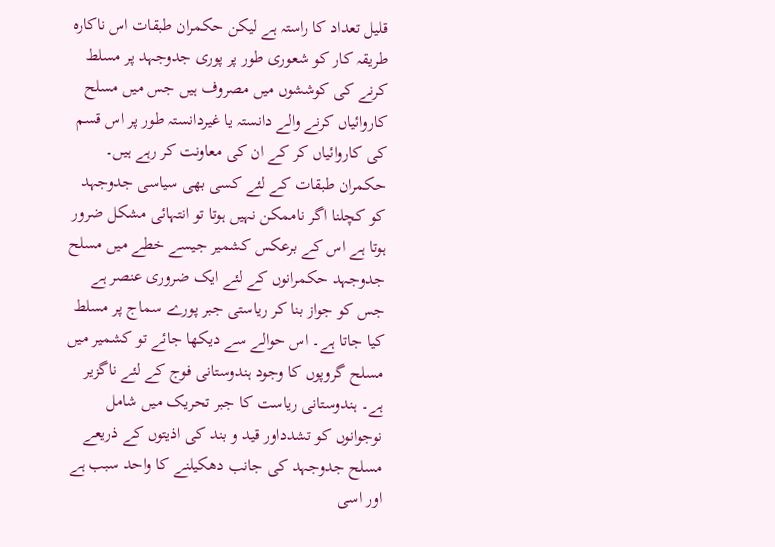قلیل تعداد کا راستہ ہے لیکن حکمران طبقات اس ناکارہ طریقہ کار کو شعوری طور پر پوری جدوجہد پر مسلط کرنے کی کوششوں میں مصروف ہیں جس میں مسلح کاروائیاں کرنے والے دانستہ یا غیردانستہ طور پر اس قسم کی کاروائیاں کر کے ان کی معاونت کر رہے ہیں۔ حکمران طبقات کے لئے کسی بھی سیاسی جدوجہد کو کچلنا اگر ناممکن نہیں ہوتا تو انتہائی مشکل ضرور ہوتا ہے اس کے برعکس کشمیر جیسے خطے میں مسلح جدوجہد حکمرانوں کے لئے ایک ضروری عنصر ہے جس کو جواز بنا کر ریاستی جبر پورے سماج پر مسلط کیا جاتا ہے۔ اس حوالے سے دیکھا جائے تو کشمیر میں مسلح گروپوں کا وجود ہندوستانی فوج کے لئے ناگزیر ہے۔ ہندوستانی ریاست کا جبر تحریک میں شامل نوجوانوں کو تشدداور قید و بند کی اذیتوں کے ذریعے مسلح جدوجہد کی جانب دھکیلنے کا واحد سبب ہے اور اسی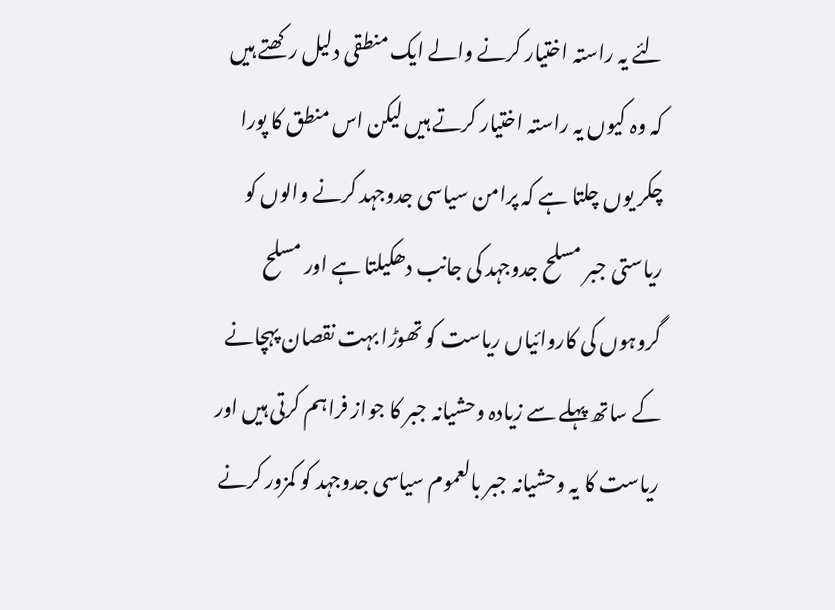لئے یہ راستہ اختیار کرنے والے ایک منطقی دلیل رکھتے ہیں کہ وہ کیوں یہ راستہ اختیار کرتے ہیں لیکن اس منطق کا پورا چکر یوں چلتا ہے کہ پرامن سیاسی جدوجہد کرنے والوں کو ریاستی جبر مسلح جدوجہد کی جانب دھکیلتا ہے اور مسلح گروہوں کی کاروائیاں ریاست کو تھوڑا بہت نقصان پہچانے کے ساتھ پہلے سے زیادہ وحشیانہ جبر کا جواز فراہم کرتی ہیں اور ریاست کا یہ وحشیانہ جبر بالعموم سیاسی جدوجہد کو کمزور کرنے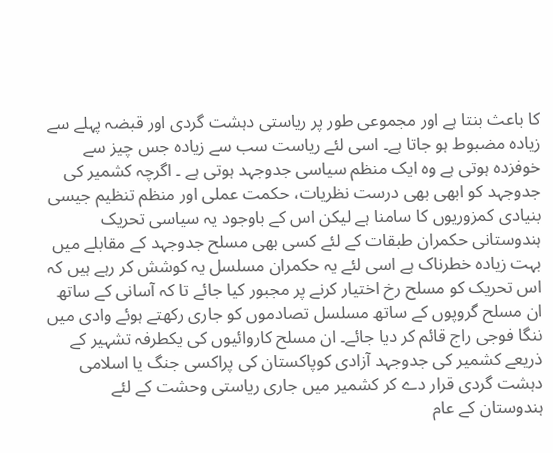کا باعث بنتا ہے اور مجموعی طور پر ریاستی دہشت گردی اور قبضہ پہلے سے زیادہ مضبوط ہو جاتا ہے۔ اسی لئے ریاست سب سے زیادہ جس چیز سے خوفزدہ ہوتی ہے وہ ایک منظم سیاسی جدوجہد ہوتی ہے ۔ اگرچہ کشمیر کی جدوجہد کو ابھی بھی درست نظریات، حکمت عملی اور منظم تنظیم جیسی بنیادی کمزوریوں کا سامنا ہے لیکن اس کے باوجود یہ سیاسی تحریک ہندوستانی حکمران طبقات کے لئے کسی بھی مسلح جدوجہد کے مقابلے میں بہت زیادہ خطرناک ہے اسی لئے یہ حکمران مسلسل یہ کوشش کر رہے ہیں کہ اس تحریک کو مسلح رخ اختیار کرنے پر مجبور کیا جائے تا کہ آسانی کے ساتھ ان مسلح گروپوں کے ساتھ مسلسل تصادموں کو جاری رکھتے ہوئے وادی میں ننگا فوجی راج قائم کر دیا جائے۔ ان مسلح کاروائیوں کی یکطرفہ تشہیر کے ذریعے کشمیر کی جدوجہد آزادی کوپاکستان کی پراکسی جنگ یا اسلامی دہشت گردی قرار دے کر کشمیر میں جاری ریاستی وحشت کے لئے ہندوستان کے عام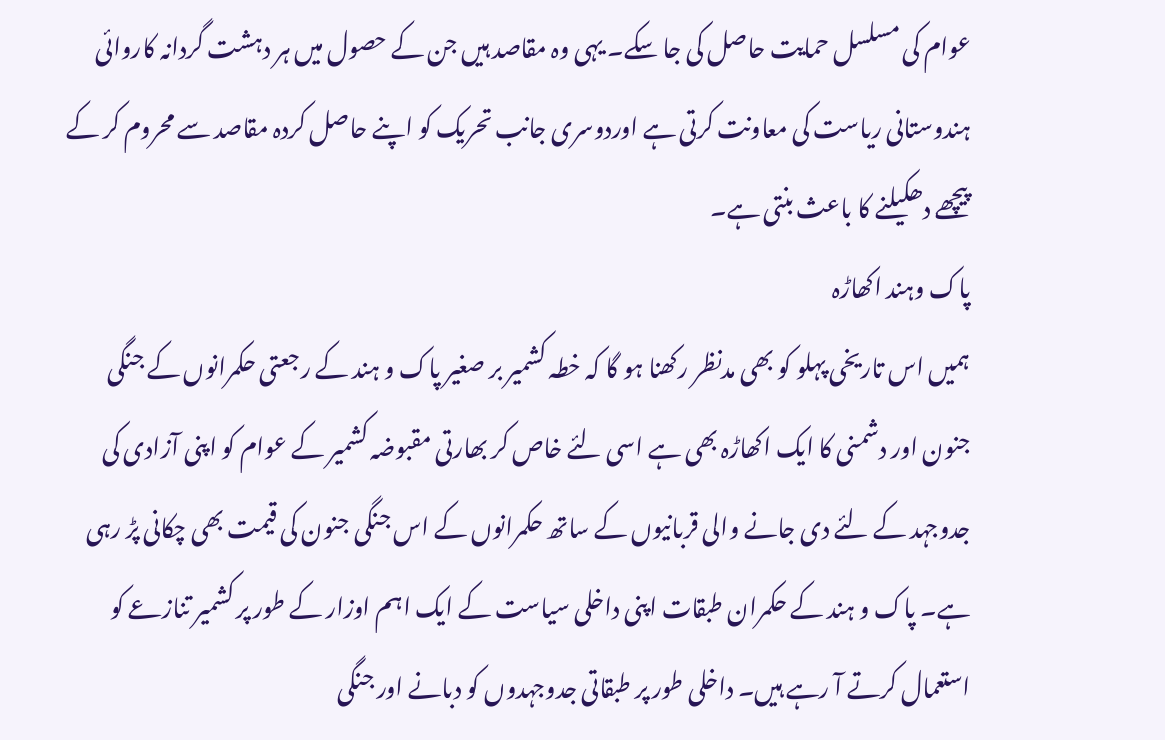عوام کی مسلسل حمایت حاصل کی جا سکے۔ یہی وہ مقاصد ہیں جن کے حصول میں ہر دہشت گردانہ کاروائی ہندوستانی ریاست کی معاونت کرتی ہے اوردوسری جانب تحریک کو اپنے حاصل کردہ مقاصد سے محروم کر کے پیچھے دھکیلنے کا باعث بنتی ہے۔
پاک وہند اکھاڑہ
ہمیں اس تاریخی پہلو کو بھی مدنظر رکھنا ہو گا کہ خطہ کشمیر بر صغیر پاک و ہند کے رجعتی حکمرانوں کے جنگی جنون اور دشمنی کا ایک اکھاڑہ بھی ہے اسی لئے خاص کر بھارتی مقبوضہ کشمیر کے عوام کو اپنی آزادی کی جدوجہد کے لئے دی جانے والی قربانیوں کے ساتھ حکمرانوں کے اس جنگی جنون کی قیمت بھی چکانی پڑ رہی ہے۔ پاک و ہند کے حکمران طبقات اپنی داخلی سیاست کے ایک اہم اوزار کے طور پر کشمیر تنازعے کو استعمال کرتے آ رہے ہیں۔ داخلی طور پر طبقاتی جدوجہدوں کو دبانے اور جنگی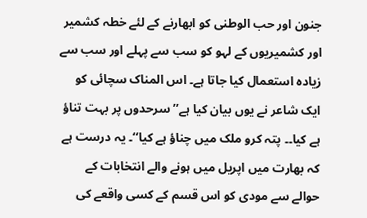جنون اور حب الوطنی کو ابھارنے کے لئے خطہ کشمیر اور کشمیریوں کے لہو کو سب سے پہلے اور سب سے زیادہ استعمال کیا جاتا ہے۔ اس المناک سچائی کو ایک شاعر نے یوں بیان کیا ہے’’ سرحدوں پر بہت تناؤ ہے کیا۔۔ پتہ کرو ملک میں چناؤ ہے کیا‘‘۔ یہ درست ہے کہ بھارت میں اپریل میں ہونے والے انتخابات کے حوالے سے مودی کو اس قسم کے کسی واقعے کی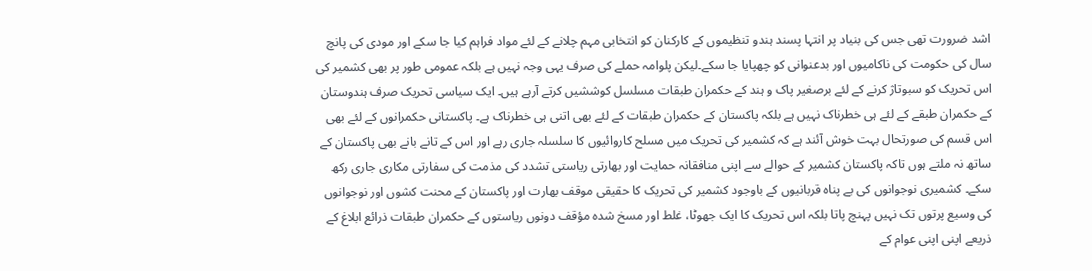اشد ضرورت تھی جس کی بنیاد پر انتہا پسند ہندو تنظیموں کے کارکنان کو انتخابی مہم چلانے کے لئے مواد فراہم کیا جا سکے اور مودی کی پانچ سال کی حکومت کی ناکامیوں اور بدعنوانی کو چھپایا جا سکے۔لیکن پلوامہ حملے کی صرف یہی وجہ نہیں ہے بلکہ عمومی طور پر بھی کشمیر کی اس تحریک کو سبوتاژ کرنے کے لئے برصغیر پاک و ہند کے حکمران طبقات مسلسل کوششیں کرتے آرہے ہیں۔ ایک سیاسی تحریک صرف ہندوستان کے حکمران طبقے کے لئے ہی خطرناک نہیں ہے بلکہ پاکستان کے حکمران طبقات کے لئے بھی اتنی ہی خطرناک ہے۔ پاکستانی حکمرانوں کے لئے بھی اس قسم کی صورتحال بہت خوش آئند ہے کہ کشمیر کی تحریک میں مسلح کاروائیوں کا سلسلہ جاری رہے اور اس کے تانے بانے بھی پاکستان کے ساتھ نہ ملتے ہوں تاکہ پاکستان کشمیر کے حوالے سے اپنی منافقانہ حمایت اور بھارتی ریاستی تشدد کی مذمت کی سفارتی مکاری جاری رکھ سکے۔ کشمیری نوجوانوں کی بے پناہ قربانیوں کے باوجود کشمیر کی تحریک کا حقیقی موقف بھارت اور پاکستان کے محنت کشوں اور نوجوانوں کی وسیع پرتوں تک نہیں پہنچ پاتا بلکہ اس تحریک کا ایک جھوٹا، غلط اور مسخ شدہ مؤقف دونوں ریاستوں کے حکمران طبقات ذرائع ابلاغ کے ذریعے اپنی اپنی عوام کے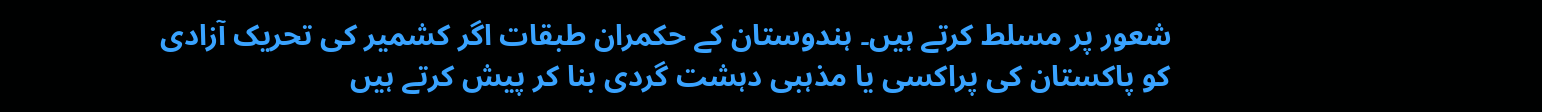شعور پر مسلط کرتے ہیں۔ ہندوستان کے حکمران طبقات اگر کشمیر کی تحریک آزادی کو پاکستان کی پراکسی یا مذہبی دہشت گردی بنا کر پیش کرتے ہیں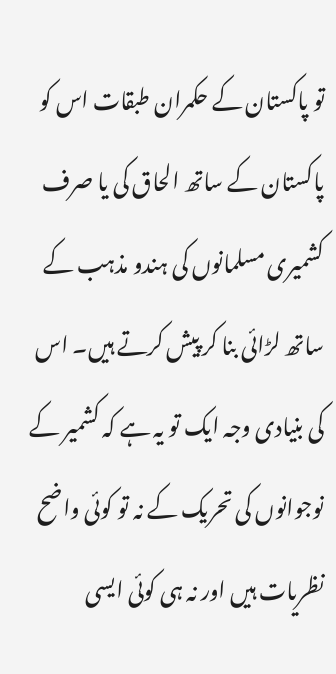تو پاکستان کے حکمران طبقات اس کو پاکستان کے ساتھ الحاق کی یا صرف کشمیری مسلمانوں کی ہندو مذہب کے ساتھ لڑائی بنا کر پیش کرتے ہیں۔ اس کی بنیادی وجہ ایک تو یہ ہے کہ کشمیر کے نوجوانوں کی تحریک کے نہ تو کوئی واضح نظریات ہیں اور نہ ہی کوئی ایسی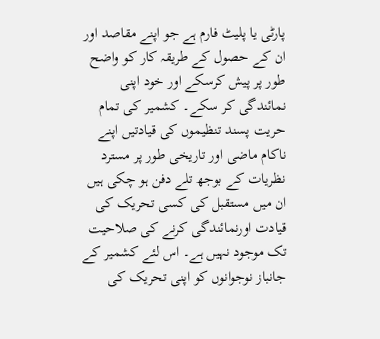پارٹی یا پلیٹ فارم ہے جو اپنے مقاصد اور ان کے حصول کے طریقہ کار کو واضح طور پر پیش کرسکے اور خود اپنی نمائندگی کر سکے۔ کشمیر کی تمام حریت پسند تنظیموں کی قیادتیں اپنے ناکام ماضی اور تاریخی طور پر مسترد نظریات کے بوجھ تلے دفن ہو چکی ہیں ان میں مستقبل کی کسی تحریک کی قیادت اورنمائندگی کرنے کی صلاحیت تک موجود نہیں ہے۔ اس لئے کشمیر کے جانباز نوجوانوں کو اپنی تحریک کی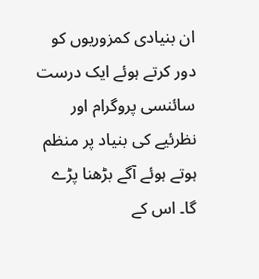ان بنیادی کمزوریوں کو دور کرتے ہوئے ایک درست سائنسی پروگرام اور نظرئیے کی بنیاد پر منظم ہوتے ہوئے آگے بڑھنا پڑے گا۔ اس کے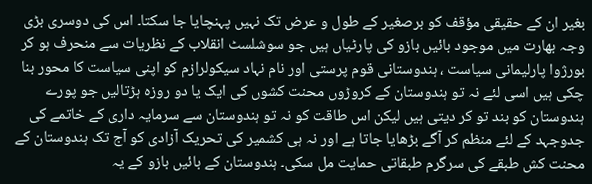بغیر ان کے حقیقی مؤقف کو برصغیر کے طول و عرض تک نہیں پہنچایا جا سکتا۔ اس کی دوسری بڑی وجہ بھارت میں موجود بائیں بازو کی پارٹیاں ہیں جو سوشلسٹ انقلاب کے نظریات سے منحرف ہو کر بورژوا پارلیمانی سیاست ، ہندوستانی قوم پرستی اور نام نہاد سیکولرازم کو اپنی سیاست کا محور بنا چکی ہیں اسی لئے نہ تو ہندوستان کے کروڑوں محنت کشوں کی ایک یا دو روزہ ہڑتالیں جو پورے ہندوستان کو بند تو کر دیتی ہیں لیکن اس طاقت کو نہ تو ہندوستان سے سرمایہ داری کے خاتمے کی جدوجہد کے لئے منظم کر آگے بڑھایا جاتا ہے اور نہ ہی کشمیر کی تحریک آزادی کو آج تک ہندوستان کے محنت کش طبقے کی سرگرم طبقاتی حمایت مل سکی۔ ہندوستان کے بائیں بازو کے یہ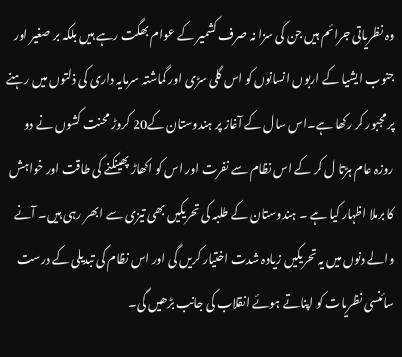وہ نظریاتی جرائم ہیں جن کی سزا نہ صرف کشمیر کے عوام بھگت رہے ہیں بلکہ بر صغیر اور جنوب ایشیا کے اربوں انسانوں کو اس گلی سڑی اور گماشتہ سرمایہ داری کی ذلتوں میں رہنے پر مجبور کر رکھا ہے۔اس سال کے آغاز پر ہندوستان کے20 کروڑ محنت کشوں نے دو روزہ عام ہڑتا ل کر کے اس نظام سے نفرت اور اس کو اکھاڑ پھینکنے کی طاقت اور خواہش کا برملا اظہار کیا ہے ۔ ہندوستان کے طلبہ کی تحریکیں بھی تیزی سے ابھر رہی ہیں۔ آنے والے دنوں میں یہ تحریکیں زیادہ شدت اختیار کریں گی اور اس نظام کی تبدیلی کے درست سائنسی نظریات کو اپناتے ہوئے انقلاب کی جانب بڑھیں گی۔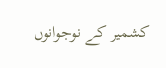کشمیر کے نوجوانوں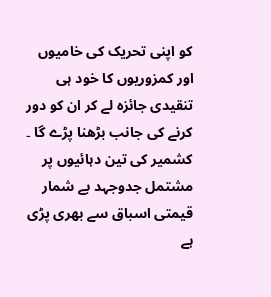کو اپنی تحریک کی خامیوں اور کمزوریوں کا خود ہی تنقیدی جائزہ لے کر ان کو دور کرنے کی جانب بڑھنا پڑے گا ۔ کشمیر کی تین دہائیوں پر مشتمل جدوجہد بے شمار قیمتی اسباق سے بھری پڑی ہے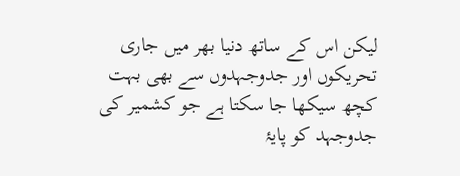لیکن اس کے ساتھ دنیا بھر میں جاری تحریکوں اور جدوجہدوں سے بھی بہت کچھ سیکھا جا سکتا ہے جو کشمیر کی جدوجہد کو پایۂ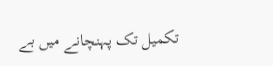تکمیل تک پہنچانے میں بے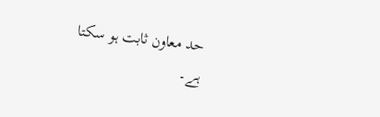حد معاون ثابت ہو سکتا ہے۔